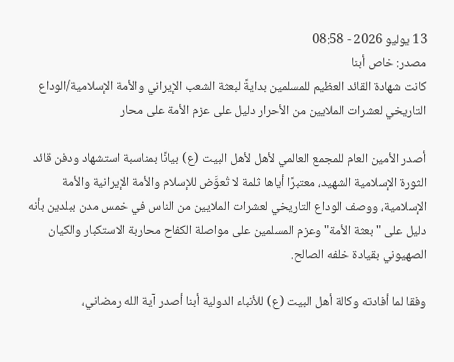13 يوليو 2026 - 08:58
مصدر: خاص أبنا
كانت شهادة القائد العظيم للمسلمين بدايةً لبعثة الشعب الإيراني والأمة الإسلامية/الوداع التاريخي لعشرات الملايين من الأحرار دليل على عزم الأمة على محار

أصدر الأمين العام للمجمع العالمي لأهل لأهل البيت (ع) بيانًا بمناسبة استشهاد ودفن قائد الثورة الإسلامية الشهيد، معتبرًا أياها ثلمة لا تُعوَّض للإسلام والأمة الإيرانية والأمة الإسلامية، ووصف الوداع التاريخي لعشرات الملايين من الناس في خمس مدن ببلدين بأنه دليل على "بعثة الأمة" وعزم المسلمين على مواصلة الكفاح محاربة الاستكبار والكيان الصهيوني بقيادة خلفه الصالح.

وفقا لما أفادته وكالة أهل البيت (ع) للأنباء الدولية أبنا أصدر آية الله رمضاني،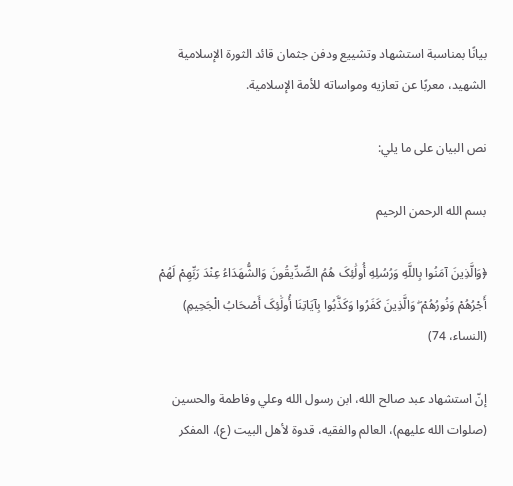بيانًا بمناسبة استشهاد وتشييع ودفن جثمان قائد الثورة الإسلامية الشهيد، معربًا عن تعازيه ومواساته للأمة الإسلامية.

نص البيان على ما يلي:

بسم الله الرحمن الرحيم

﴿وَالَّذِینَ آمَنُوا بِاللَّهِ وَرُسُلِهِ أُولَٰئِکَ هُمُ الصِّدِّیقُونَ وَالشُّهَدَاءُ عِنْدَ رَبِّهِمْ لَهُمْ أَجْرُهُمْ وَنُورُهُمْ ۖ وَالَّذِینَ کَفَرُوا وَکَذَّبُوا بِآیَاتِنَا أُولَٰئِکَ أَصْحَابُ الْجَحِیمِ) (النساء، 74)

إنّ استشهاد عبد صالح الله، ابن رسول الله وعلي وفاطمة والحسين (صلوات الله علیهم)، العالم والفقيه، قدوة لأهل البيت (ع)، المفكر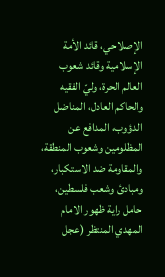الإصلاحي، قائد الأمة الإسلامية وقائد شعوب العالم الحرة، وليّ الفقيه والحاكم العادل، المناضل الدؤوب، المدافع عن المظلومين وشعوب المنطقة، والمقاومة ضد الاستكبار، ومبادئ وشعب فلسطين، حامل راية ظهور الامام المهدي المنتظر (عجل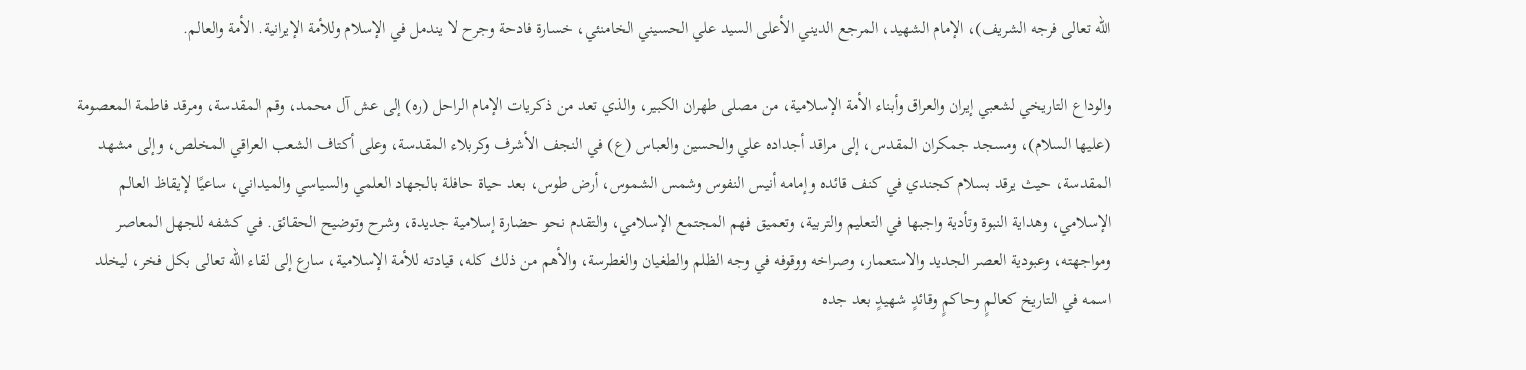الله تعالی فرجه الشریف)، الإمام الشهيد، المرجع الديني الأعلى السيد علي الحسيني الخامنئي، خسارة فادحة وجرح لا يندمل في الإسلام وللأمة الإيرانية. الأمة والعالم.

والوداع التاريخي لشعبي إيران والعراق وأبناء الأمة الإسلامية، من مصلى طهران الكبير، والذي تعد من ذكريات الإمام الراحل (ره) إلى عش آل محمد، وقم المقدسة، ومرقد فاطمة المعصومة (عليها السلام)، ومسجد جمكران المقدس، إلى مراقد أجداده علي والحسين والعباس (ع) في النجف الأشرف وكربلاء المقدسة، وعلى أكتاف الشعب العراقي المخلص، وإلى مشهد المقدسة، حيث يرقد بسلام كجندي في كنف قائده وإمامه أنيس النفوس وشمس الشموس، أرض طوس، بعد حياة حافلة بالجهاد العلمي والسياسي والميداني، ساعيًا لإيقاظ العالم الإسلامي، وهداية النبوة وتأدية واجبها في التعليم والتربية، وتعميق فهم المجتمع الإسلامي، والتقدم نحو حضارة إسلامية جديدة، وشرح وتوضيح الحقائق. في كشفه للجهل المعاصر ومواجهته، وعبودية العصر الجديد والاستعمار، وصراخه ووقوفه في وجه الظلم والطغيان والغطرسة، والأهم من ذلك كله، قيادته للأمة الإسلامية، سارع إلى لقاء الله تعالى بكل فخر، ليخلد اسمه في التاريخ كعالمٍ وحاكمٍ وقائدٍ شهيدٍ بعد جده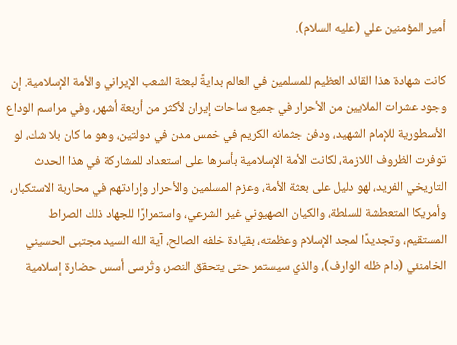أمير المؤمنين علي (عليه السلام).

كانت شهادة هذا القائد العظيم للمسلمين في العالم بدايةً لبعثة الشعب الإيراني والأمة الإسلامية. إن وجود عشرات الملايين من الأحرار في جميع ساحات إيران لأكثر من أربعة أشهر، وفي مراسم الوداع الأسطورية للإمام الشهيد، ودفن جثمانه الكريم في خمس مدن في دولتين، وهو ما كان بلا شك، لو توفرت الظروف اللازمة، لكانت الأمة الإسلامية بأسرها على استعداد للمشاركة في هذا الحدث التاريخي الفريد، لهو دليل على بعثة الأمة، وعزم المسلمين والأحرار وإرادتهم في محاربة الاستكبار، وأمريكا المتعطشة للسلطة، والكيان الصهيوني غير الشرعي، واستمرارًا للجهاد ذلك الصراط المستقيم، وتجديدًا لمجد الإسلام وعظمته، بقيادة خلفه الصالح، آية الله السيد مجتبى الحسيني الخامنئي (دام ظله الوارف)، والذي سيستمر حتى يتحقق النصر، وتُرسى أسس حضارة إسلامية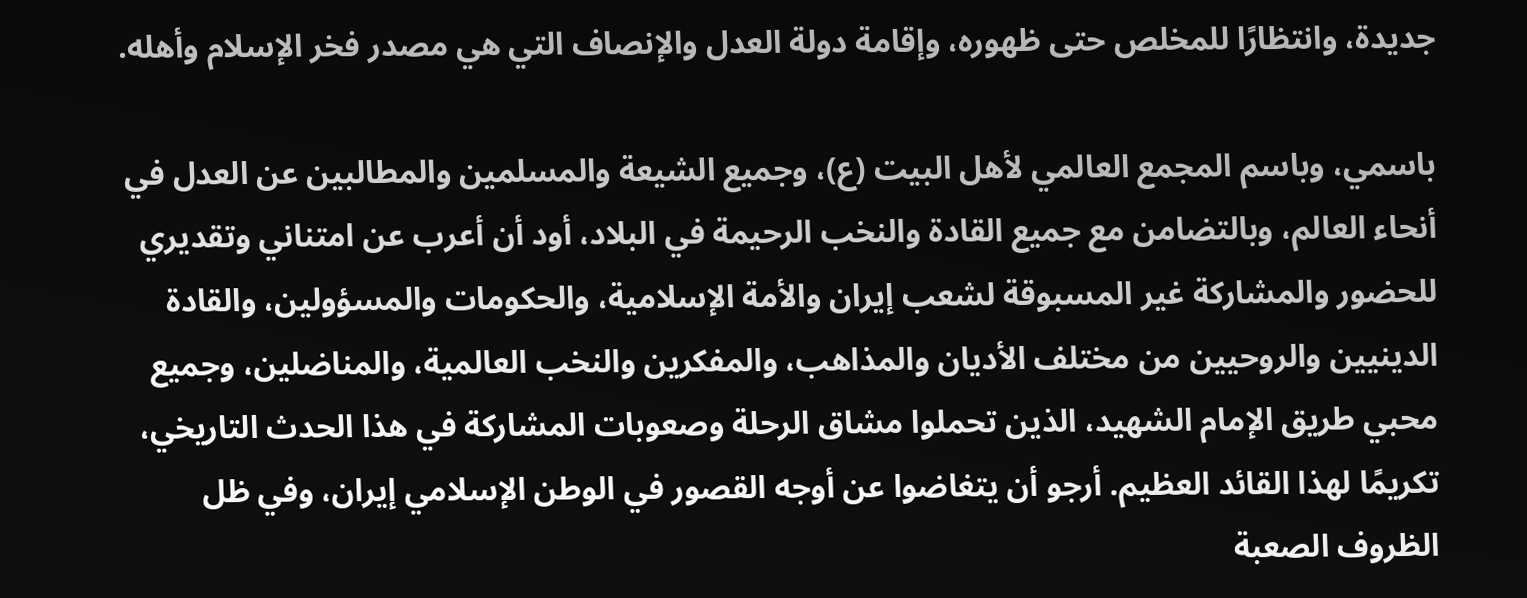جديدة، وانتظارًا للمخلص حتى ظهوره، وإقامة دولة العدل والإنصاف التي هي مصدر فخر الإسلام وأهله.

باسمي، وباسم المجمع العالمي لأهل البيت (ع)، وجميع الشيعة والمسلمين والمطالبين عن العدل في أنحاء العالم، وبالتضامن مع جميع القادة والنخب الرحيمة في البلاد، أود أن أعرب عن امتناني وتقديري للحضور والمشاركة غير المسبوقة لشعب إيران والأمة الإسلامية، والحكومات والمسؤولين، والقادة الدينيين والروحيين من مختلف الأديان والمذاهب، والمفكرين والنخب العالمية، والمناضلين، وجميع محبي طريق الإمام الشهيد، الذين تحملوا مشاق الرحلة وصعوبات المشاركة في هذا الحدث التاريخي، تكريمًا لهذا القائد العظيم. أرجو أن يتغاضوا عن أوجه القصور في الوطن الإسلامي إيران، وفي ظل الظروف الصعبة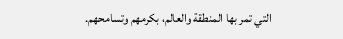التي تمر بها المنطقة والعالم، بكرمهم وتسامحهم.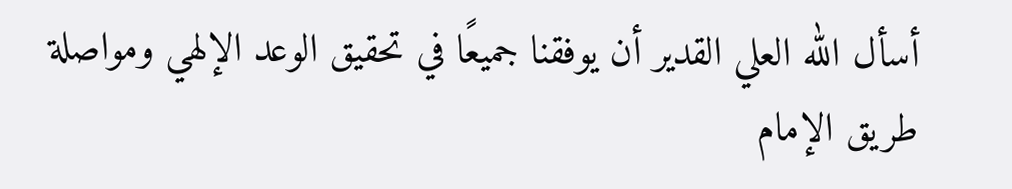أسأل الله العلي القدير أن يوفقنا جميعًا في تحقيق الوعد الإلهي ومواصلة طريق الإمام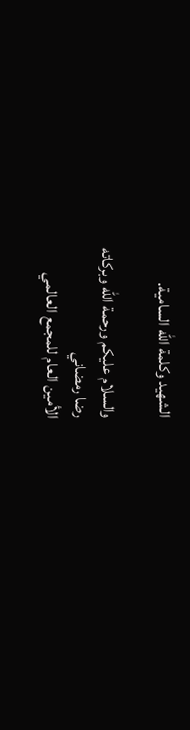الشهيد وكلمة الله السامية.

والسلام عليكم ورحمة الله وبركاته
رضا رمضاني
الأمين العام للمجمع العالمي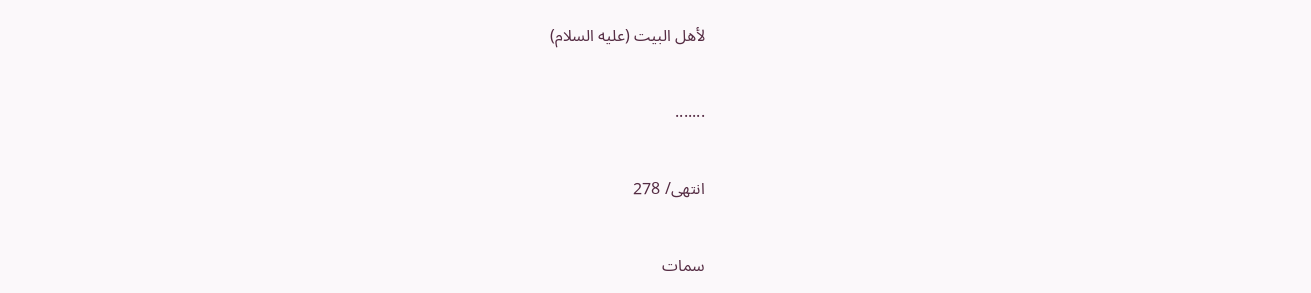لأهل البيت (عليه السلام)

.......

انتهى/ 278

سمات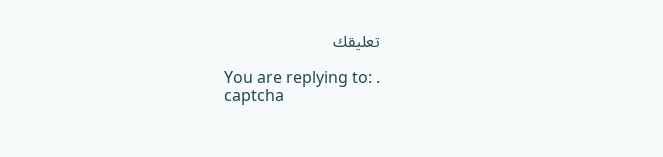تعليقك

You are replying to: .
captcha